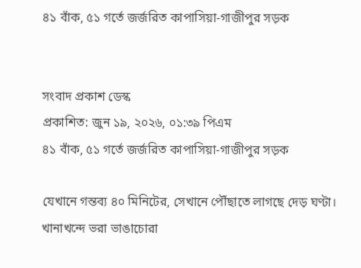৪১ বাঁক, ৫১ গর্তে জর্জরিত কাপাসিয়া-গাজীপুর সড়ক


সংবাদ প্রকাশ ডেস্ক
প্রকাশিত: জুন ১৯, ২০২৬, ০১:৩৯ পিএম
৪১ বাঁক, ৫১ গর্তে জর্জরিত কাপাসিয়া-গাজীপুর সড়ক

যেখানে গন্তব্য ৪০ মিনিটের, সেখানে পৌঁছাতে লাগছে দেড় ঘণ্টা। খানাখন্দে ভরা ভাঙাচোরা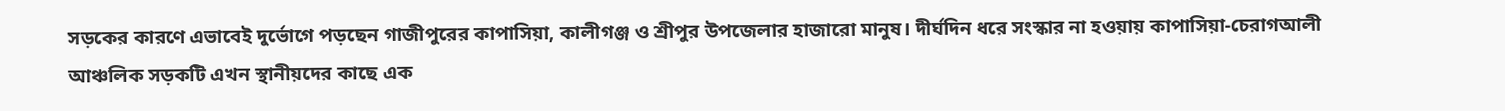সড়কের কারণে এভাবেই দুর্ভোগে পড়ছেন গাজীপুরের কাপাসিয়া, কালীগঞ্জ ও শ্রীপুর উপজেলার হাজারো মানুষ। দীর্ঘদিন ধরে সংস্কার না হওয়ায় কাপাসিয়া-চেরাগআলী আঞ্চলিক সড়কটি এখন স্থানীয়দের কাছে এক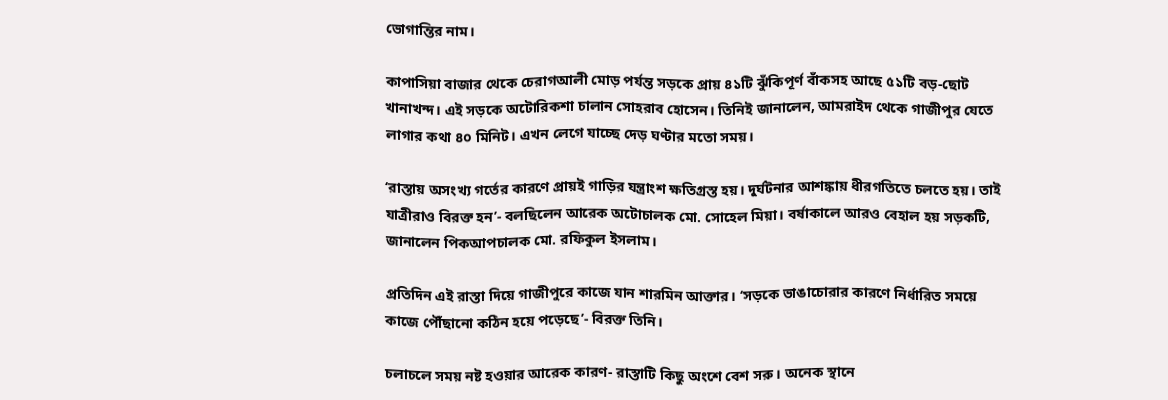ভোগান্তির নাম।

কাপাসিয়া বাজার থেকে চেরাগআলী মোড় পর্যন্ত সড়কে প্রায় ৪১টি ঝুঁকিপূর্ণ বাঁকসহ আছে ৫১টি বড়-ছোট খানাখন্দ। এই সড়কে অটোরিকশা চালান সোহরাব হোসেন। তিনিই জানালেন, আমরাইদ থেকে গাজীপুর যেতে লাগার কথা ৪০ মিনিট। এখন লেগে যাচ্ছে দেড় ঘণ্টার মতো সময়।

‘রাস্তায় অসংখ্য গর্তের কারণে প্রায়ই গাড়ির যন্ত্রাংশ ক্ষতিগ্রস্ত হয়। দুর্ঘটনার আশঙ্কায় ধীরগতিতে চলতে হয়। তাই যাত্রীরাও বিরক্ত হন’- বলছিলেন আরেক অটোচালক মো. সোহেল মিয়া। বর্ষাকালে আরও বেহাল হয় সড়কটি, জানালেন পিকআপচালক মো. রফিকুল ইসলাম।

প্রতিদিন এই রাস্তা দিয়ে গাজীপুরে কাজে যান শারমিন আক্তার। ‘সড়কে ভাঙাচোরার কারণে নির্ধারিত সময়ে কাজে পৌঁছানো কঠিন হয়ে পড়েছে’- বিরক্ত তিনি।

চলাচলে সময় নষ্ট হওয়ার আরেক কারণ- রাস্তাটি কিছু অংশে বেশ সরু। অনেক স্থানে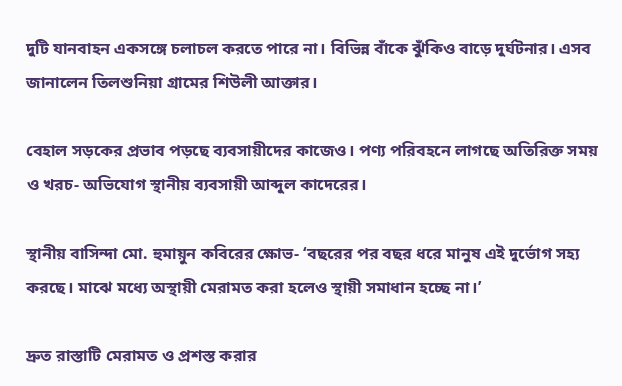দুটি যানবাহন একসঙ্গে চলাচল করতে পারে না। বিভিন্ন বাঁকে ঝুঁকিও বাড়ে দুর্ঘটনার। এসব জানালেন তিলশুনিয়া গ্রামের শিউলী আক্তার।

বেহাল সড়কের প্রভাব পড়ছে ব্যবসায়ীদের কাজেও। পণ্য পরিবহনে লাগছে অতিরিক্ত সময় ও খরচ- অভিযোগ স্থানীয় ব্যবসায়ী আব্দুল কাদেরের।

স্থানীয় বাসিন্দা মো. হুমায়ুন কবিরের ক্ষোভ- ‘বছরের পর বছর ধরে মানুষ এই দুর্ভোগ সহ্য করছে। মাঝে মধ্যে অস্থায়ী মেরামত করা হলেও স্থায়ী সমাধান হচ্ছে না।’

দ্রুত রাস্তাটি মেরামত ও প্রশস্ত করার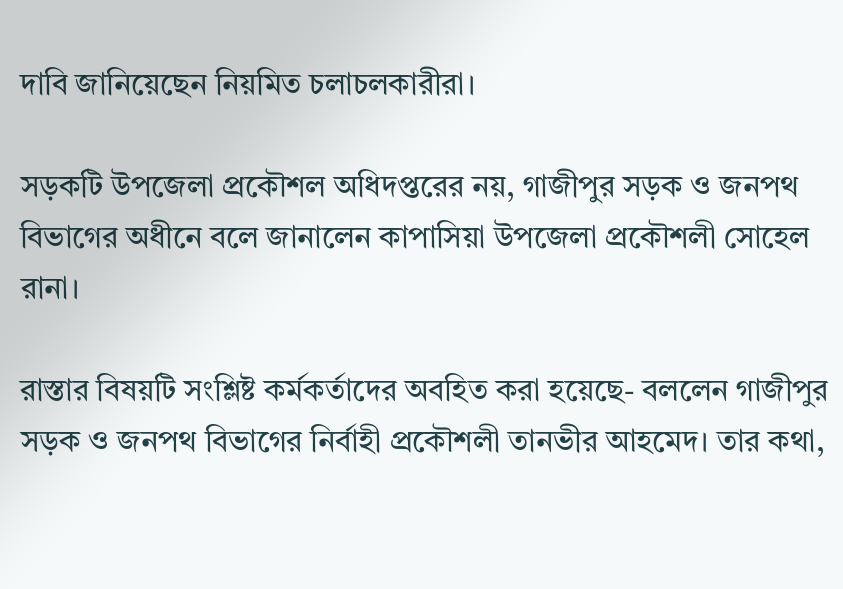দাবি জানিয়েছেন নিয়মিত চলাচলকারীরা।

সড়কটি উপজেলা প্রকৌশল অধিদপ্তরের নয়, গাজীপুর সড়ক ও জনপথ বিভাগের অধীনে বলে জানালেন কাপাসিয়া উপজেলা প্রকৌশলী সোহেল রানা।

রাস্তার বিষয়টি সংশ্লিষ্ট কর্মকর্তাদের অবহিত করা হয়েছে- বললেন গাজীপুর সড়ক ও জনপথ বিভাগের নির্বাহী প্রকৌশলী তানভীর আহমেদ। তার কথা,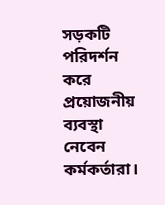সড়কটি পরিদর্শন করে প্রয়োজনীয় ব্যবস্থা নেবেন কর্মকর্তারা।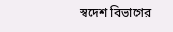স্বদেশ বিভাগের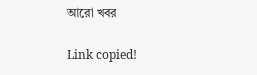আরো খবর

Link copied!